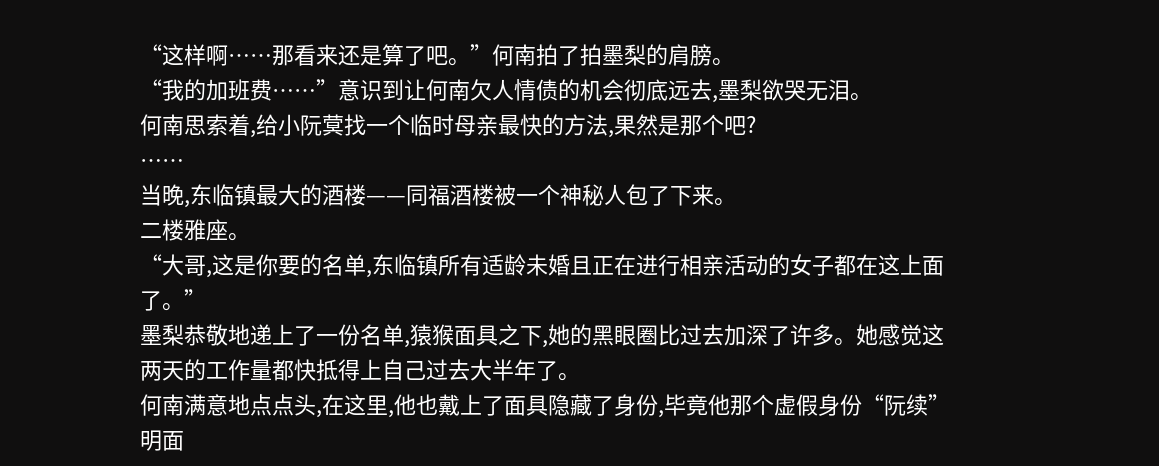“这样啊……那看来还是算了吧。”何南拍了拍墨梨的肩膀。
“我的加班费……”意识到让何南欠人情债的机会彻底远去,墨梨欲哭无泪。
何南思索着,给小阮蓂找一个临时母亲最快的方法,果然是那个吧?
……
当晚,东临镇最大的酒楼——同福酒楼被一个神秘人包了下来。
二楼雅座。
“大哥,这是你要的名单,东临镇所有适龄未婚且正在进行相亲活动的女子都在这上面了。”
墨梨恭敬地递上了一份名单,猿猴面具之下,她的黑眼圈比过去加深了许多。她感觉这两天的工作量都快抵得上自己过去大半年了。
何南满意地点点头,在这里,他也戴上了面具隐藏了身份,毕竟他那个虚假身份“阮续”明面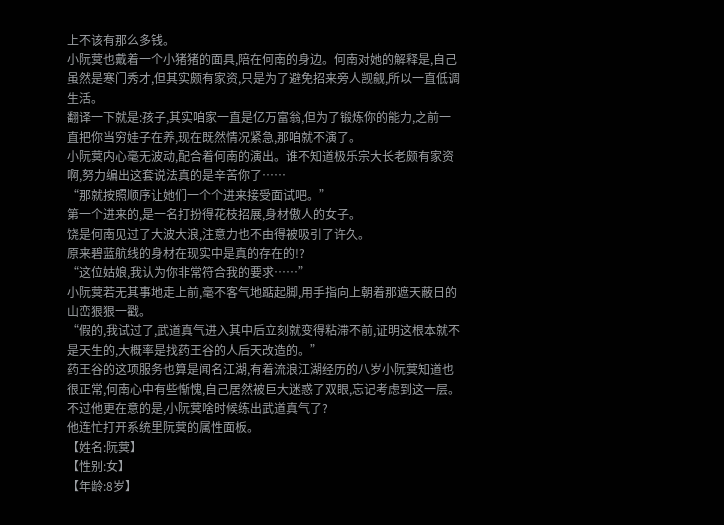上不该有那么多钱。
小阮蓂也戴着一个小猪猪的面具,陪在何南的身边。何南对她的解释是,自己虽然是寒门秀才,但其实颇有家资,只是为了避免招来旁人觊觎,所以一直低调生活。
翻译一下就是:孩子,其实咱家一直是亿万富翁,但为了锻炼你的能力,之前一直把你当穷娃子在养,现在既然情况紧急,那咱就不演了。
小阮蓂内心毫无波动,配合着何南的演出。谁不知道极乐宗大长老颇有家资啊,努力编出这套说法真的是辛苦你了……
“那就按照顺序让她们一个个进来接受面试吧。”
第一个进来的,是一名打扮得花枝招展,身材傲人的女子。
饶是何南见过了大波大浪,注意力也不由得被吸引了许久。
原来碧蓝航线的身材在现实中是真的存在的!?
“这位姑娘,我认为你非常符合我的要求……”
小阮蓂若无其事地走上前,毫不客气地踮起脚,用手指向上朝着那遮天蔽日的山峦狠狠一戳。
“假的,我试过了,武道真气进入其中后立刻就变得粘滞不前,证明这根本就不是天生的,大概率是找药王谷的人后天改造的。”
药王谷的这项服务也算是闻名江湖,有着流浪江湖经历的八岁小阮蓂知道也很正常,何南心中有些惭愧,自己居然被巨大迷惑了双眼,忘记考虑到这一层。
不过他更在意的是,小阮蓂啥时候练出武道真气了?
他连忙打开系统里阮蓂的属性面板。
【姓名:阮蓂】
【性别:女】
【年龄:8岁】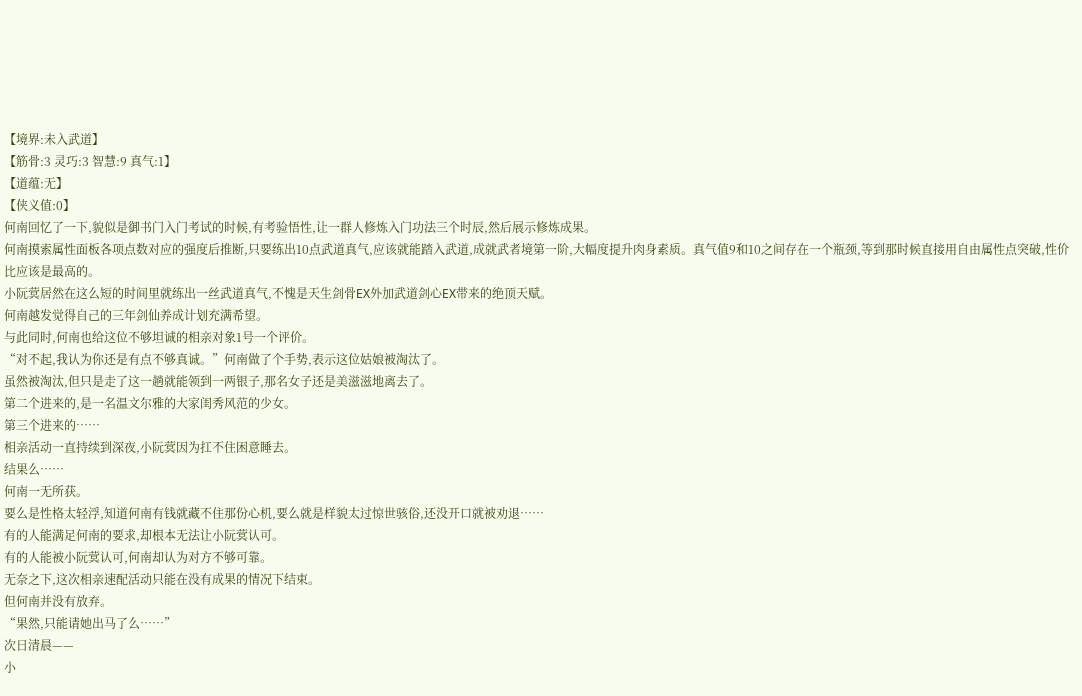【境界:未入武道】
【筋骨:3 灵巧:3 智慧:9 真气:1】
【道蕴:无】
【侠义值:0】
何南回忆了一下,貌似是御书门入门考试的时候,有考验悟性,让一群人修炼入门功法三个时辰,然后展示修炼成果。
何南摸索属性面板各项点数对应的强度后推断,只要练出10点武道真气,应该就能踏入武道,成就武者境第一阶,大幅度提升肉身素质。真气值9和10之间存在一个瓶颈,等到那时候直接用自由属性点突破,性价比应该是最高的。
小阮蓂居然在这么短的时间里就练出一丝武道真气,不愧是天生剑骨EX外加武道剑心EX带来的绝顶天赋。
何南越发觉得自己的三年剑仙养成计划充满希望。
与此同时,何南也给这位不够坦诚的相亲对象1号一个评价。
“对不起,我认为你还是有点不够真诚。”何南做了个手势,表示这位姑娘被淘汰了。
虽然被淘汰,但只是走了这一趟就能领到一两银子,那名女子还是美滋滋地离去了。
第二个进来的,是一名温文尔雅的大家闺秀风范的少女。
第三个进来的……
相亲活动一直持续到深夜,小阮蓂因为扛不住困意睡去。
结果么……
何南一无所获。
要么是性格太轻浮,知道何南有钱就藏不住那份心机,要么就是样貌太过惊世骇俗,还没开口就被劝退……
有的人能满足何南的要求,却根本无法让小阮蓂认可。
有的人能被小阮蓂认可,何南却认为对方不够可靠。
无奈之下,这次相亲速配活动只能在没有成果的情况下结束。
但何南并没有放弃。
“果然,只能请她出马了么……”
次日清晨——
小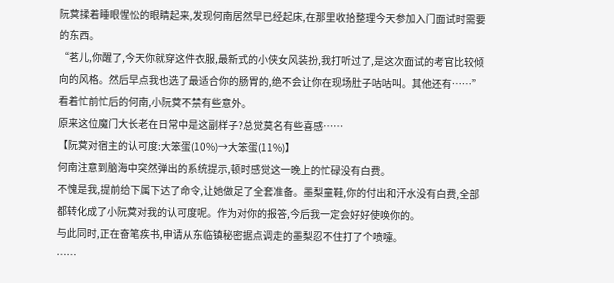阮蓂揉着睡眼惺忪的眼睛起来,发现何南居然早已经起床,在那里收拾整理今天参加入门面试时需要的东西。
“茗儿,你醒了,今天你就穿这件衣服,最新式的小侠女风装扮,我打听过了,是这次面试的考官比较倾向的风格。然后早点我也选了最适合你的肠胃的,绝不会让你在现场肚子咕咕叫。其他还有……”
看着忙前忙后的何南,小阮蓂不禁有些意外。
原来这位魔门大长老在日常中是这副样子?总觉莫名有些喜感……
【阮蓂对宿主的认可度:大笨蛋(10%)→大笨蛋(11%)】
何南注意到脑海中突然弹出的系统提示,顿时感觉这一晚上的忙碌没有白费。
不愧是我,提前给下属下达了命令,让她做足了全套准备。墨梨童鞋,你的付出和汗水没有白费,全部都转化成了小阮蓂对我的认可度呢。作为对你的报答,今后我一定会好好使唤你的。
与此同时,正在奋笔疾书,申请从东临镇秘密据点调走的墨梨忍不住打了个喷嚏。
……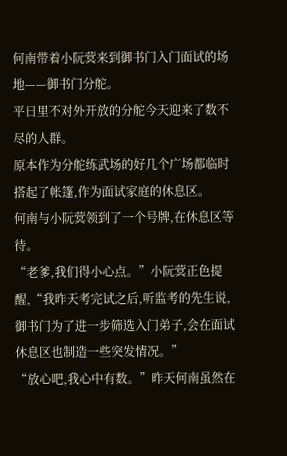何南带着小阮蓂来到御书门入门面试的场地——御书门分舵。
平日里不对外开放的分舵今天迎来了数不尽的人群。
原本作为分舵练武场的好几个广场都临时搭起了帐篷,作为面试家庭的休息区。
何南与小阮蓂领到了一个号牌,在休息区等待。
“老爹,我们得小心点。”小阮蓂正色提醒,“我昨天考完试之后,听监考的先生说,御书门为了进一步筛选入门弟子,会在面试休息区也制造一些突发情况。”
“放心吧,我心中有数。”昨天何南虽然在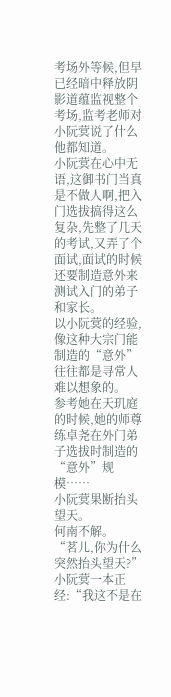考场外等候,但早已经暗中释放阴影道蕴监视整个考场,监考老师对小阮蓂说了什么他都知道。
小阮蓂在心中无语,这御书门当真是不做人啊,把入门选拔搞得这么复杂,先整了几天的考试,又弄了个面试,面试的时候还要制造意外来测试入门的弟子和家长。
以小阮蓂的经验,像这种大宗门能制造的“意外”往往都是寻常人难以想象的。
参考她在天玑庭的时候,她的师尊练卓尧在外门弟子选拔时制造的“意外”规模……
小阮蓂果断抬头望天。
何南不解。
“茗儿,你为什么突然抬头望天?”
小阮蓂一本正经:“我这不是在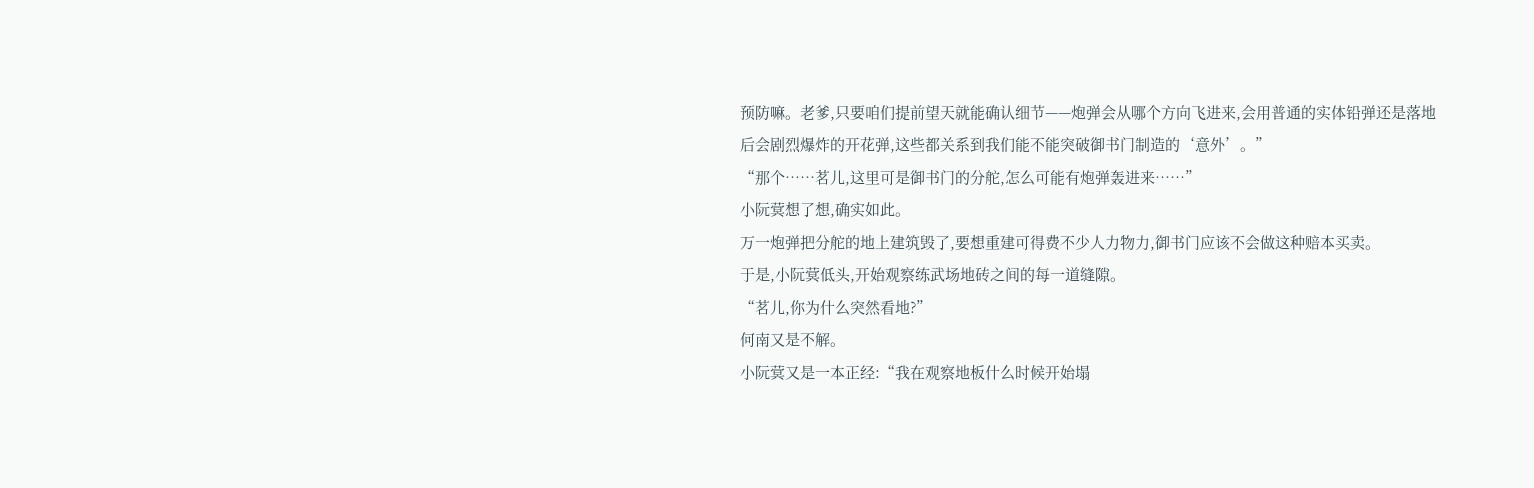预防嘛。老爹,只要咱们提前望天就能确认细节——炮弹会从哪个方向飞进来,会用普通的实体铅弹还是落地后会剧烈爆炸的开花弹,这些都关系到我们能不能突破御书门制造的‘意外’。”
“那个……茗儿,这里可是御书门的分舵,怎么可能有炮弹轰进来……”
小阮蓂想了想,确实如此。
万一炮弹把分舵的地上建筑毁了,要想重建可得费不少人力物力,御书门应该不会做这种赔本买卖。
于是,小阮蓂低头,开始观察练武场地砖之间的每一道缝隙。
“茗儿,你为什么突然看地?”
何南又是不解。
小阮蓂又是一本正经:“我在观察地板什么时候开始塌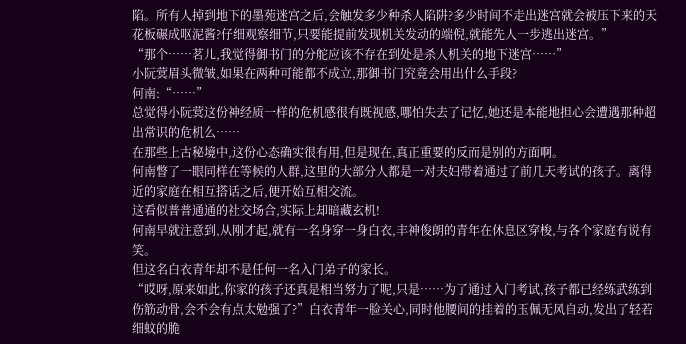陷。所有人掉到地下的墨苑迷宫之后,会触发多少种杀人陷阱?多少时间不走出迷宫就会被压下来的天花板碾成呕泥酱?仔细观察细节,只要能提前发现机关发动的端倪,就能先人一步逃出迷宫。”
“那个……茗儿,我觉得御书门的分舵应该不存在到处是杀人机关的地下迷宫……”
小阮蓂眉头微皱,如果在两种可能都不成立,那御书门究竟会用出什么手段?
何南:“……”
总觉得小阮蓂这份神经质一样的危机感很有既视感,哪怕失去了记忆,她还是本能地担心会遭遇那种超出常识的危机么……
在那些上古秘境中,这份心态确实很有用,但是现在,真正重要的反而是别的方面啊。
何南瞥了一眼同样在等候的人群,这里的大部分人都是一对夫妇带着通过了前几天考试的孩子。离得近的家庭在相互搭话之后,便开始互相交流。
这看似普普通通的社交场合,实际上却暗藏玄机!
何南早就注意到,从刚才起,就有一名身穿一身白衣,丰神俊朗的青年在休息区穿梭,与各个家庭有说有笑。
但这名白衣青年却不是任何一名入门弟子的家长。
“哎呀,原来如此,你家的孩子还真是相当努力了呢,只是……为了通过入门考试,孩子都已经练武练到伤筋动骨,会不会有点太勉强了?”白衣青年一脸关心,同时他腰间的挂着的玉佩无风自动,发出了轻若细蚊的脆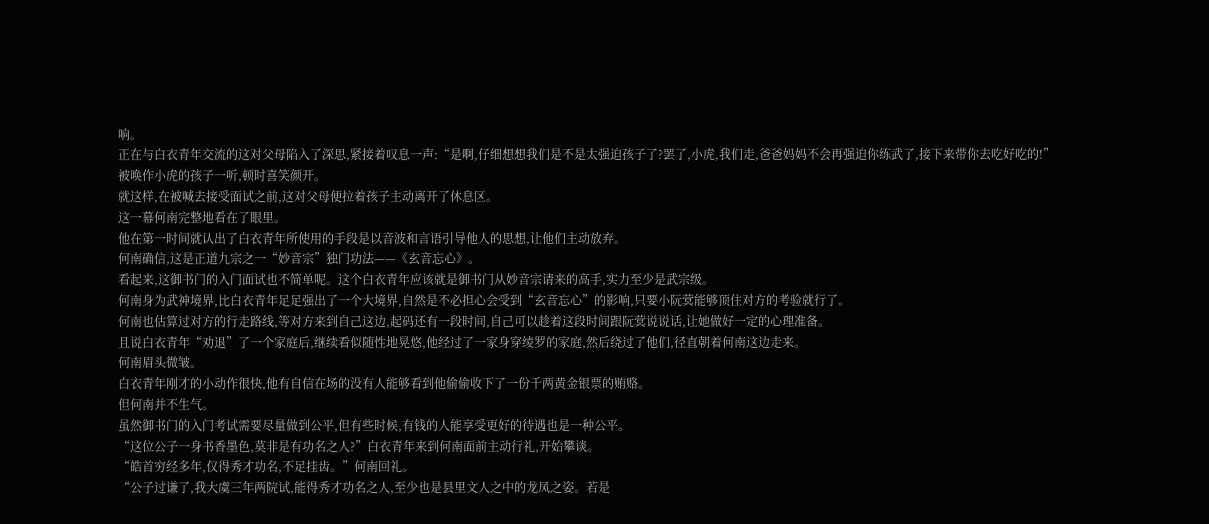响。
正在与白衣青年交流的这对父母陷入了深思,紧接着叹息一声:“是啊,仔细想想我们是不是太强迫孩子了?罢了,小虎,我们走,爸爸妈妈不会再强迫你练武了,接下来带你去吃好吃的!”
被唤作小虎的孩子一听,顿时喜笑颜开。
就这样,在被喊去接受面试之前,这对父母便拉着孩子主动离开了休息区。
这一幕何南完整地看在了眼里。
他在第一时间就认出了白衣青年所使用的手段是以音波和言语引导他人的思想,让他们主动放弃。
何南确信,这是正道九宗之一“妙音宗”独门功法——《玄音忘心》。
看起来,这御书门的入门面试也不简单呢。这个白衣青年应该就是御书门从妙音宗请来的高手,实力至少是武宗级。
何南身为武神境界,比白衣青年足足强出了一个大境界,自然是不必担心会受到“玄音忘心”的影响,只要小阮蓂能够顶住对方的考验就行了。
何南也估算过对方的行走路线,等对方来到自己这边,起码还有一段时间,自己可以趁着这段时间跟阮蓂说说话,让她做好一定的心理准备。
且说白衣青年“劝退”了一个家庭后,继续看似随性地晃悠,他经过了一家身穿绫罗的家庭,然后绕过了他们,径直朝着何南这边走来。
何南眉头微皱。
白衣青年刚才的小动作很快,他有自信在场的没有人能够看到他偷偷收下了一份千两黄金银票的贿赂。
但何南并不生气。
虽然御书门的入门考试需要尽量做到公平,但有些时候,有钱的人能享受更好的待遇也是一种公平。
“这位公子一身书香墨色,莫非是有功名之人?”白衣青年来到何南面前主动行礼,开始攀谈。
“皓首穷经多年,仅得秀才功名,不足挂齿。”何南回礼。
“公子过谦了,我大虞三年两院试,能得秀才功名之人,至少也是县里文人之中的龙凤之姿。若是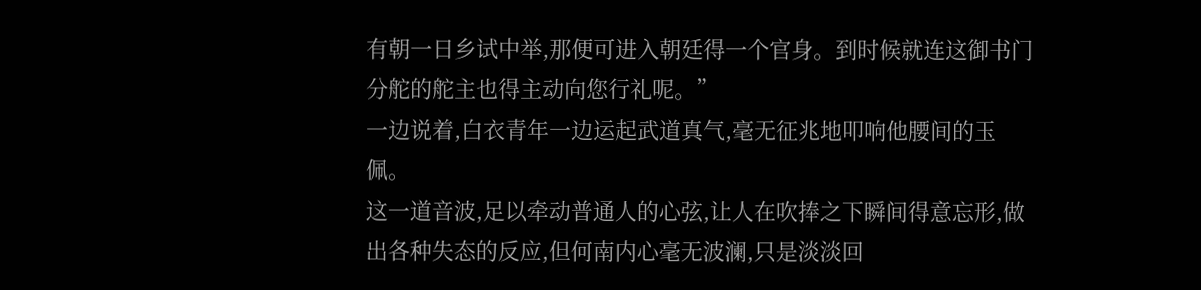有朝一日乡试中举,那便可进入朝廷得一个官身。到时候就连这御书门分舵的舵主也得主动向您行礼呢。”
一边说着,白衣青年一边运起武道真气,毫无征兆地叩响他腰间的玉佩。
这一道音波,足以牵动普通人的心弦,让人在吹捧之下瞬间得意忘形,做出各种失态的反应,但何南内心毫无波澜,只是淡淡回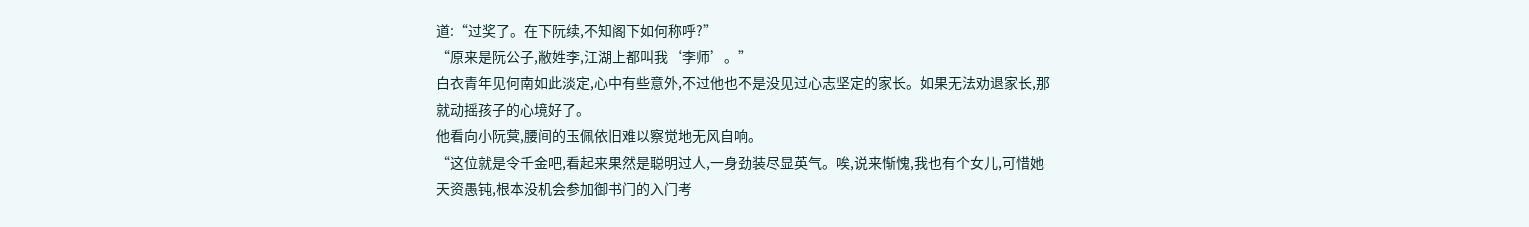道:“过奖了。在下阮续,不知阁下如何称呼?”
“原来是阮公子,敝姓李,江湖上都叫我‘李师’。”
白衣青年见何南如此淡定,心中有些意外,不过他也不是没见过心志坚定的家长。如果无法劝退家长,那就动摇孩子的心境好了。
他看向小阮蓂,腰间的玉佩依旧难以察觉地无风自响。
“这位就是令千金吧,看起来果然是聪明过人,一身劲装尽显英气。唉,说来惭愧,我也有个女儿,可惜她天资愚钝,根本没机会参加御书门的入门考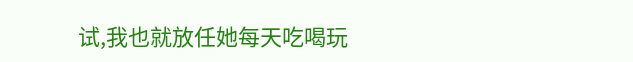试,我也就放任她每天吃喝玩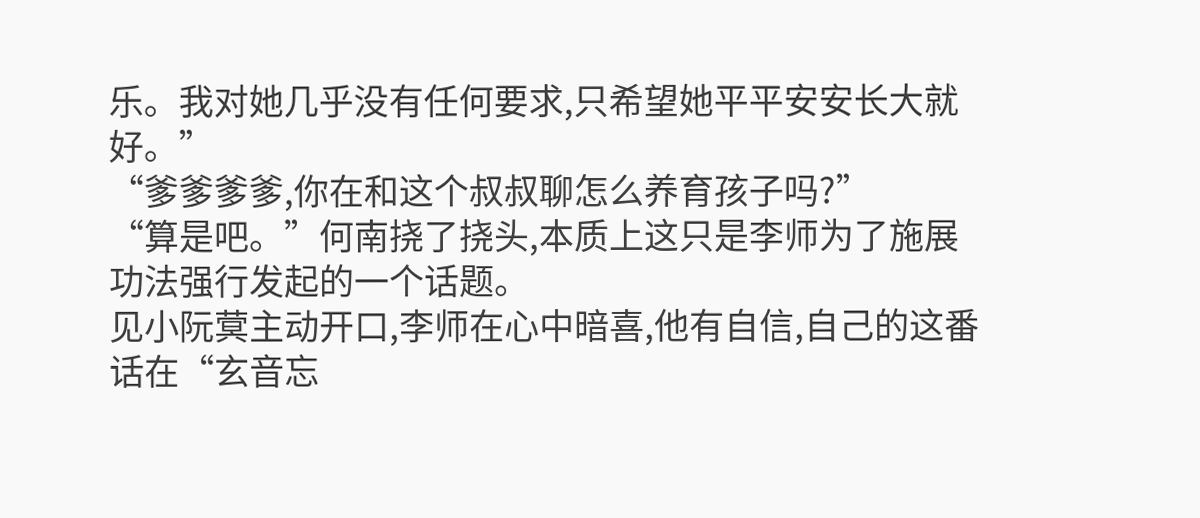乐。我对她几乎没有任何要求,只希望她平平安安长大就好。”
“爹爹爹爹,你在和这个叔叔聊怎么养育孩子吗?”
“算是吧。”何南挠了挠头,本质上这只是李师为了施展功法强行发起的一个话题。
见小阮蓂主动开口,李师在心中暗喜,他有自信,自己的这番话在“玄音忘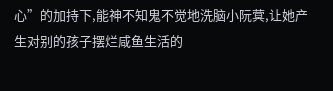心”的加持下,能神不知鬼不觉地洗脑小阮蓂,让她产生对别的孩子摆烂咸鱼生活的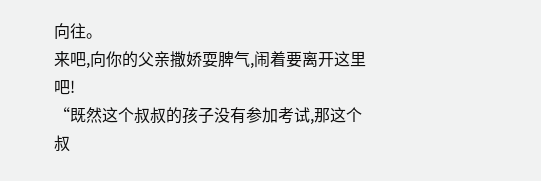向往。
来吧,向你的父亲撒娇耍脾气,闹着要离开这里吧!
“既然这个叔叔的孩子没有参加考试,那这个叔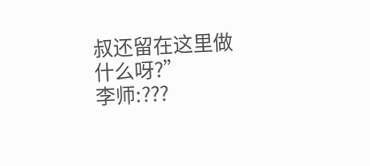叔还留在这里做什么呀?”
李师:???